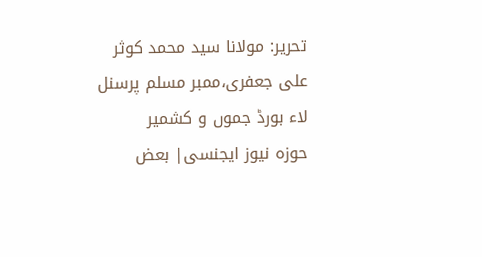تحریر: مولانا سید محمد کوثر علی جعفری،ممبر مسلم پرسنل لاء بورڈ جموں و کشمیر
حوزہ نیوز ایجنسی| بعض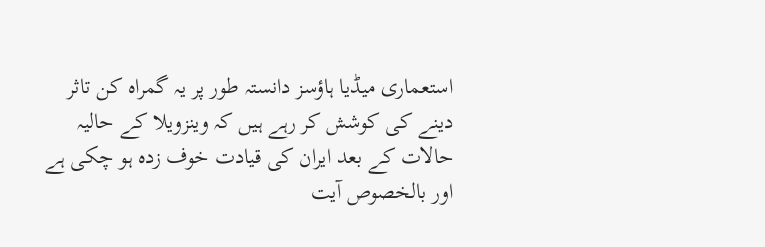استعماری میڈیا ہاؤسز دانستہ طور پر یہ گمراہ کن تاثر دینے کی کوشش کر رہے ہیں کہ وینزویلا کے حالیہ حالات کے بعد ایران کی قیادت خوف زدہ ہو چکی ہے اور بالخصوص آیت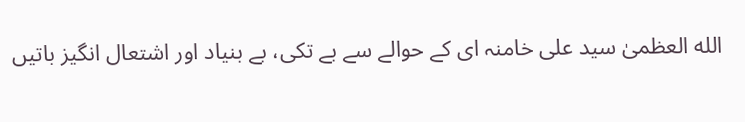الله العظمیٰ سید علی خامنہ ای کے حوالے سے بے تکی، بے بنیاد اور اشتعال انگیز باتیں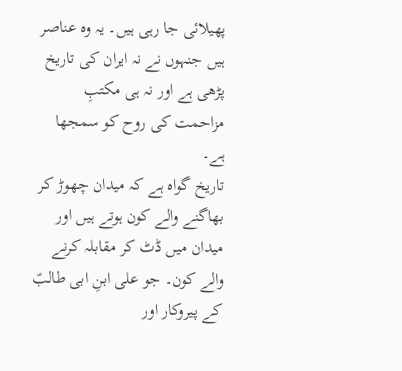پھیلائی جا رہی ہیں۔ یہ وہ عناصر ہیں جنہوں نے نہ ایران کی تاریخ پڑھی ہے اور نہ ہی مکتبِ مزاحمت کی روح کو سمجھا ہے۔
تاریخ گواہ ہے کہ میدان چھوڑ کر بھاگنے والے کون ہوتے ہیں اور میدان میں ڈٹ کر مقابلہ کرنے والے کون۔ جو علی ابنِ ابی طالبؑ کے پیروکار اور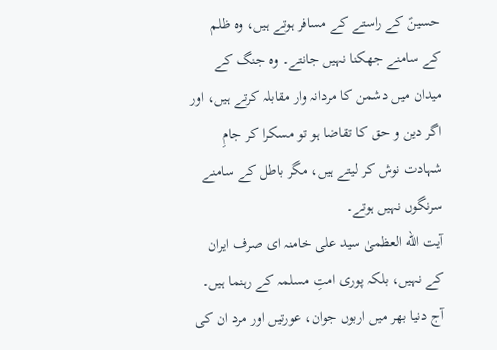حسینؑ کے راستے کے مسافر ہوتے ہیں، وہ ظلم کے سامنے جھکنا نہیں جانتے۔ وہ جنگ کے میدان میں دشمن کا مردانہ وار مقابلہ کرتے ہیں، اور اگر دین و حق کا تقاضا ہو تو مسکرا کر جامِ شہادت نوش کر لیتے ہیں، مگر باطل کے سامنے سرنگوں نہیں ہوتے۔
آیت الله العظمیٰ سید علی خامنہ ای صرف ایران کے نہیں، بلکہ پوری امتِ مسلمہ کے رہنما ہیں۔ آج دنیا بھر میں اربوں جوان، عورتیں اور مرد ان کی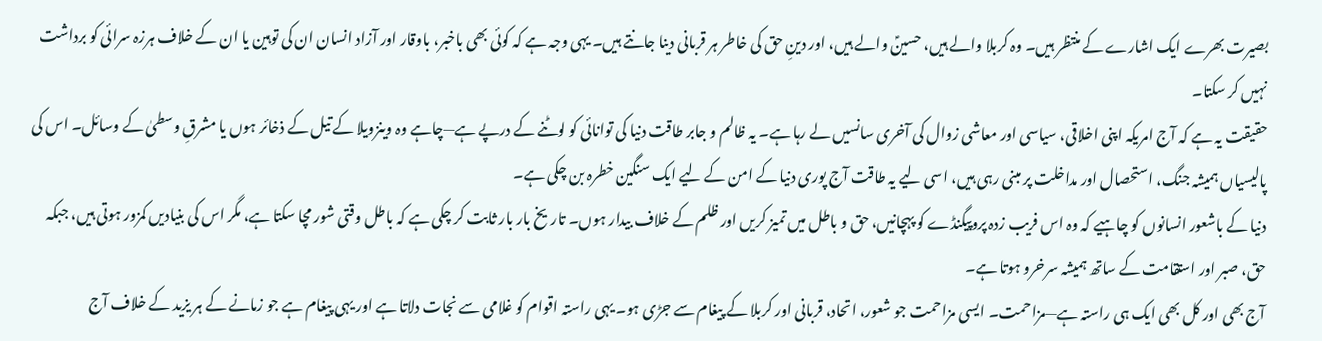بصیرت بھرے ایک اشارے کے منتظر ہیں۔ وہ کربلا والے ہیں، حسینؑ والے ہیں، اور دینِ حق کی خاطر ہر قربانی دینا جانتے ہیں۔ یہی وجہ ہے کہ کوئی بھی باخبر، باوقار اور آزاد انسان ان کی توہین یا ان کے خلاف ہرزہ سرائی کو برداشت نہیں کر سکتا۔
حقیقت یہ ہے کہ آج امریکہ اپنی اخلاقی، سیاسی اور معاشی زوال کی آخری سانسیں لے رہا ہے۔ یہ ظالم و جابر طاقت دنیا کی توانائی کو لوٹنے کے درپے ہے—چاہے وہ وینزویلا کے تیل کے ذخائر ہوں یا مشرقِ وسطیٰ کے وسائل۔ اس کی پالیسیاں ہمیشہ جنگ، استحصال اور مداخلت پر مبنی رہی ہیں، اسی لیے یہ طاقت آج پوری دنیا کے امن کے لیے ایک سنگین خطرہ بن چکی ہے۔
دنیا کے باشعور انسانوں کو چاہیے کہ وہ اس فریب زدہ پروپیگنڈے کو پہچانیں، حق و باطل میں تمیز کریں اور ظلم کے خلاف بیدار ہوں۔ تاریخ بار بار ثابت کر چکی ہے کہ باطل وقتی شور مچا سکتا ہے، مگر اس کی بنیادیں کمزور ہوتی ہیں، جبکہ حق، صبر اور استقامت کے ساتھ ہمیشہ سرخرو ہوتا ہے۔
آج بھی اور کل بھی ایک ہی راستہ ہے—مزاحمت۔ ایسی مزاحمت جو شعور، اتحاد، قربانی اور کربلا کے پیغام سے جڑی ہو۔ یہی راستہ اقوام کو غلامی سے نجات دلاتا ہے اور یہی پیغام ہے جو زمانے کے ہر یزید کے خلاف آج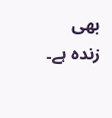بھی زندہ ہے۔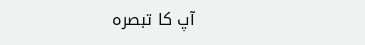آپ کا تبصرہ